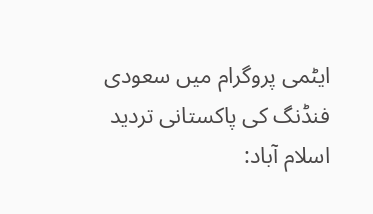ایٹمی پروگرام میں سعودی فنڈنگ کی پاکستانی تردید
اسلام آباد: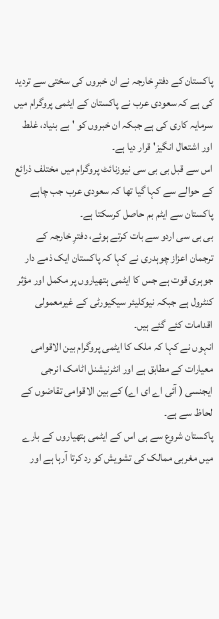پاکستان کے دفترِ خارجہ نے ان خبروں کی سختی سے تردید کی ہے کہ سعودی عرب نے پاکستان کے ایٹمی پروگرام میں سرمایہ کاری کی ہے جبکہ ان خبروں کو ' بے بنیاد، غلط اور اشتعال انگیز' قرار دیا ہے۔
اس سے قبل بی بی سی نیوزنائٹ پروگرام میں مختلف ذرائع کے حوالے سے کہا گیا تھا کہ سعودی عرب جب چاہے پاکستان سے ایٹم بم حاصل کرسکتا ہے۔
بی بی سی اردو سے بات کرتے ہوئے، دفترِ خارجہ کے ترجمان اعزاز چوہدری نے کہا کہ پاکستان ایک ذمے دار جوہری قوت ہے جس کا ایٹمی ہتھیاروں پر مکمل اور مؤثر کنٹرول ہے جبکہ نیوکلیئر سیکیورٹی کے غیرمعمولی اقدامات کئے گئے ہیں۔
انہوں نے کہا کہ ملک کا ایٹمی پروگرام بین الاقوامی معیارات کے مطابق ہے اور انٹرنیشنل اٹامک انرجی ایجنسی ( آئی اے ای اے) کے بین الاقوامی تقاضوں کے لحاظ سے ہے۔
پاکستان شروع سے ہی اس کے ایٹمی ہتھیاروں کے بارے میں مغربی ممالک کی تشویش کو رد کرتا آرہا ہے اور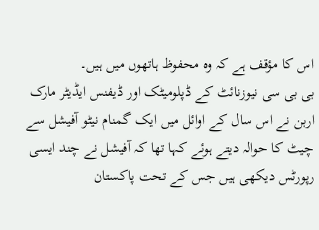اس کا مؤقف ہے کہ وہ محفوظ ہاتھوں میں ہیں۔
بی بی سی نیوزنائٹ کے ڈپلومیٹک اور ڈیفنس ایڈیٹر مارک اربن نے اس سال کے اوائل میں ایک گمنام نیٹو آفیشل سے چیٹ کا حوالہ دیتے ہوئے کہا تھا کہ آفیشل نے چند ایسی رپورٹس دیکھی ہیں جس کے تحت پاکستان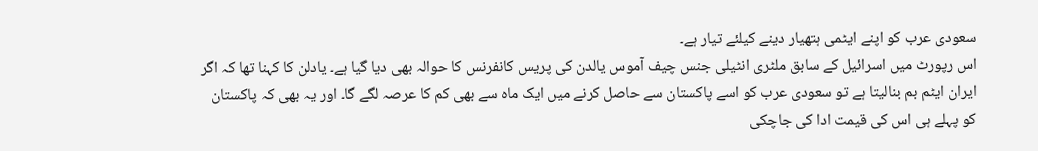سعودی عرب کو اپنے ایٹمی ہتھیار دینے کیلئے تیار ہے۔
اس رپورٹ میں اسرائیل کے سابق ملٹری انٹیلی جنس چیف آموس یالدن کی پریس کانفرنس کا حوالہ بھی دیا گیا ہے۔ یادلن کا کہنا تھا کہ اگر ایران ایٹم بم بنالیتا ہے تو سعودی عرب کو اسے پاکستان سے حاصل کرنے میں ایک ماہ سے بھی کم کا عرصہ لگے گا۔ اور یہ بھی کہ پاکستان کو پہلے ہی اس کی قیمت ادا کی جاچکی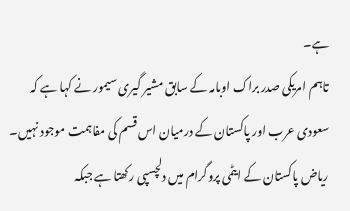ہے۔
تاہم امریکی صدر براک اوبامہ کے سابق مشیر گیری سیمور نے کہا ہے کہ سعودی عرب اور پاکستان کے درمیان اس قسم کی مفاہمت موجود نہیں۔
ریاض پاکستان کے ایٹمی پروگرام میں دلچسپی رکھتا ہے جبکہ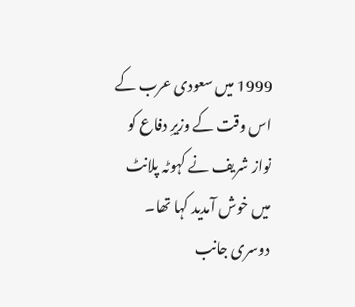1999 میں سعودی عرب کے اس وقت کے وزیرِ دفاع کو نواز شریف نے کہوٹہ پلانٹ میں خوش آمدید کہا تھا۔ دوسری جانب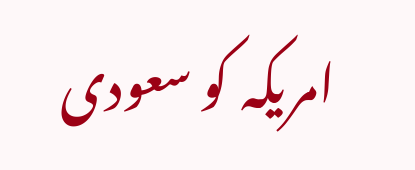امریکہ کو سعودی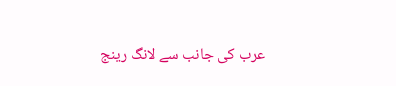عرب کی جانب سے لانگ رینج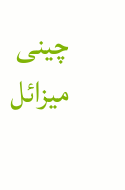چینی میزائل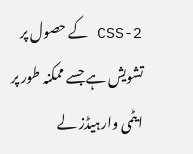CSS-2 کے حصول پر تشویش ہے جسے ممکنہ طور پر ایٹمی وارہیڈز لے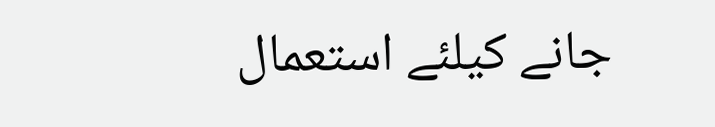جانے کیلئے استعمال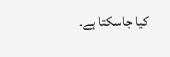کیا جاسکتا ہے۔